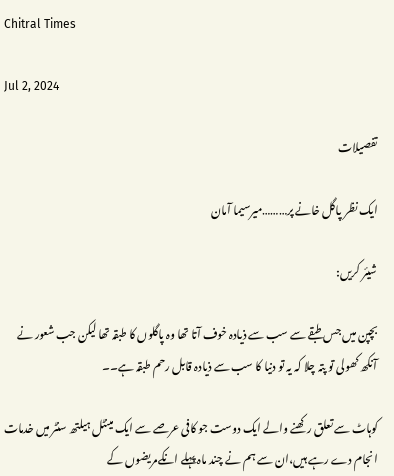Chitral Times

Jul 2, 2024

تفصيلات

ایک نظر پاگل خانے پر………میرسیما آمان

شیئر کریں:

بچپن میں جس طبقے سے سب سے ذیادہ خوف آتا تھا وہ پاگلوں کا طبقہ تھا لیکن جب شعور نے آنکھ کھولی تو پتہ چلا کہ یہ تو دنیا کا سب سے ذیادہ قابل رحم طبقہ ہے۔۔

کوہاٹ سے تعلق رکھنے والے ایک دوست جو کافی عرصے سے ایک مینٹل ہیلتھ سنٹر میں خدمات انجام دے رہے ہیں،ان سے ہم نے چند ماہ پہلے انکےمریضوں کے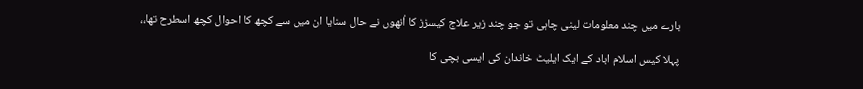بارے میں چند معلومات لینی چاہی تو جو چند زیر علاج کیسزز کا اُنھوں نے حال سنایا ان میں سے کچھ کا احوال کچھ اسطرح تھا،،

پہلا کیس اسلام اباد کے ایک ایلیٹ خاندان کی ایسی بچی کا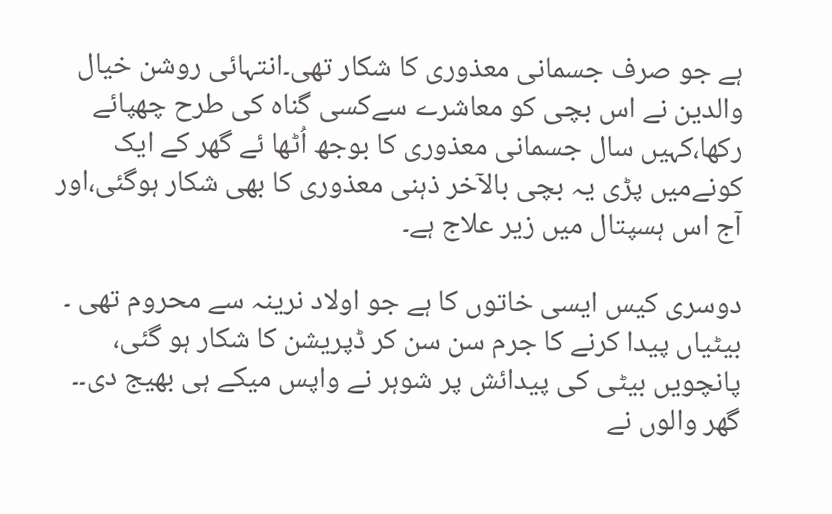ہے جو صرف جسمانی معذوری کا شکار تھی۔انتہائی روشن خیال والدین نے اس بچی کو معاشرے سےکسی گناہ کی طرح چھپائے رکھا،کہیں سال جسمانی معذوری کا بوجھ اُٹھا ئے گھر کے ایک کونےمیں پڑی یہ بچی بالآخر ذہنی معذوری کا بھی شکار ہوگئی،اور آج اس ہسپتال میں زیر علاج ہے۔

دوسری کیس ایسی خاتوں کا ہے جو اولاد نرینہ سے محروم تھی ۔ بیٹیاں پیدا کرنے کا جرم سن سن کر ڈپریشن کا شکار ہو گئی، پانچویں بیٹی کی پیدائش پر شوہر نے واپس میکے ہی بھیج دی۔۔ گھر والوں نے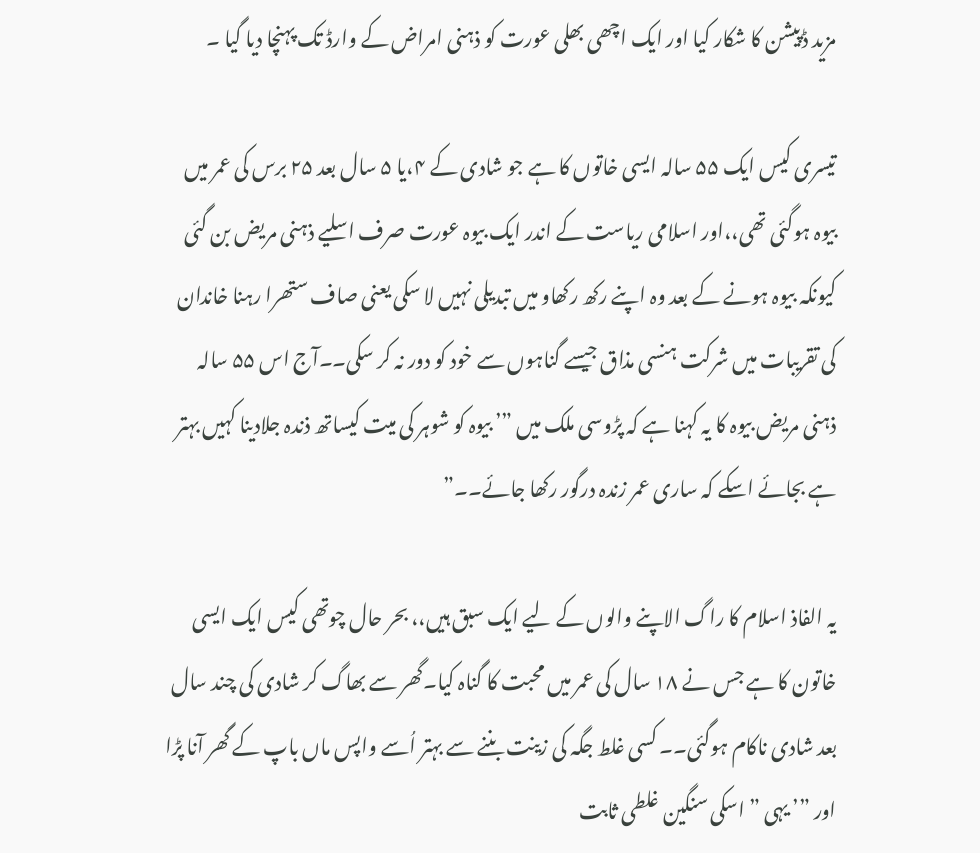مزید ڈپیشن کا شکار کیا اور ایک اچھی بھلی عورت کو ذہنی امراض کے وارڈ تک پہنچا دیا گیا ۔

تیسری کیس ایک ۵۵ سالہ ایسی خاتوں کا ہے جو شادی کے ۴،یا ۵ سال بعد ۲۵ برس کی عمر میں بیوہ ہوگئی تھی،،اور اسلامی ریاست کے اندر ایک بیوہ عورت صرف اسلیے ذہنی مریض بن گئی کیونکہ بیوہ ہونے کے بعد وہ اپنے رکھ رکھاو میں تبدیلی نہیں لا سکی یعنی صاف ستھرا رہنا خاندان کی تقریبات میں شرکت ہنسی مذاق جیسے گناہوں سے خود کو دور نہ کر سکی۔۔آج اس ۵۵ سالہ ذہنی مریض بیوہ کا یہ کہنا ہے کہ پڑوسی ملک میں ”’ بیوہ کو شوہر کی میت کیساتھ ذندہ جلادینا کہیں بہتر ہے بجائے اسکے کہ ساری عمر زندہ درگور رکھا جائے۔۔”

یہ الفاذ اسلام کا راگ الاپنے والوں کے لیے ایک سبق ہیں،، بحر حال چوتھی کیس ایک ایسی خاتون کا ہے جس نے ۱۸ سال کی عمر میں محبت کا گناہ کیا۔گھر سے بھاگ کر شادی کی چند سال بعد شادی ناکام ہوگئی۔۔ کسی غلط جگہ کی زینت بننے سے بہتر اُسے واپس ماں باپ کے گھر آنا پڑا اور ”’ یہی ” اسکی سنگین غلطی ثابت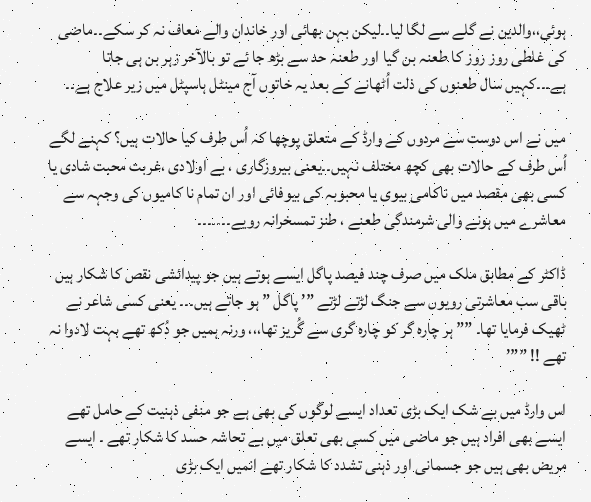ہوئی،،والدین نے گلے سے لگا لیا۔۔لیکن بہن بھائی اور خاندان والے معاف نہ کر سکے۔۔ماضی کی غلطی روز روز کا طعنہ بن گیا اور طعنہ حد سے بڑھ جا ئے تو بالآخر زہر بن ہی جاتا ہے۔۔۔کہیں سال طعنوں کی ذلت اُٹھانے کے بعد یہ خاتوں آج مینٹل ہاسپٹل میں زیر علاج ہے۔۔

میں نے اس دوست سے مردوں کے وارڈ کے متعلق پوچھا کہ اُس طرف کیا حالات ہیں؟ کہنے لگے اُس طرف کے حالات بھی کچھ مختلف نہیں۔۔یعنی بیروزگاری ، بے اولادی ،غربت محبت شادی یا کسی بھی مقصد میں ناکامی بیوی یا محبوبہ کی بیوفائی اور ان تمام نا کامیوں کی وجہہ سے معاشرے میں ہونے والی شرمندگی طعنے ، طنز تمسخرانہ رویے۔۔۔۔۔۔۔

ڈاکٹر کے مطابق ملک میں صرف چند فیصد پاگل ایسے ہوتے ہیں جو پیدائشی نقص کا شکار ہیں باقی سب معاشرتی رویوں سے جنگ لڑتے لڑتے ”’ پاگل ” ہو جاتے ہیں۔۔۔ یعنی کسی شاعر نے ٹھیک فرمایا تھا۔ ”” ہر چارہ گر کو چارہ گری سے گُریز تھا،،، ورنہ ہمیں جو دُکھ تھے بہت لادوا نہ تھے !! ””’

اس وارڈ میں بے شک ایک بڑی تعداد ایسے لوگوں کی بھی ہے جو منفی ذہنیت کے حامل تھے ایسے بھی افراد ہیں جو ماضی میں کسی بھی تعلق میں بے تحاشہ حسد کا شکار تھے ۔ ایسے مریض بھی ہیں جو جسمانی اور ذہنی تشدد کا شکار تھے انمیں ایک بڑی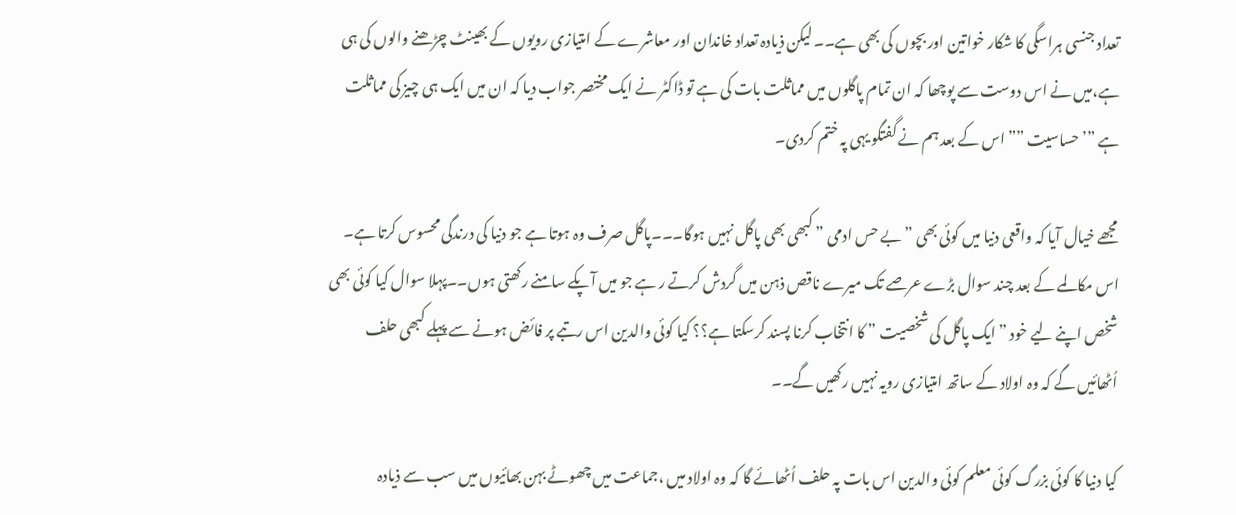تعداد جنسی ہراسگی کا شکار خواتین اور بچوں کی بھی ہے۔۔ لیکن ذیادہ تعداد خاندان اور معاشرے کے امتیازی رویوں کے بھینٹ چڑھنے والوں کی ہی ہے،میں نے اس دوست سے پوچھا کہ ان تمام پاگلوں میں مماثلت بات کی ہے تو ڈاکٹر نے ایک مختصر جواب دیا کہ ان میں ایک ہی چیز کی مماثلت ہے ”’ حساسیت ”” اس کے بعد ہم نے گفتگو یہی پہ ختم کردی۔

مجھے خیال آیا کہ واقعی دنیا میں کوئی بھی ” بے حس ادمی ” کبھی بھی پاگل نہیں ہوگا۔۔۔پاگل صرف وہ ہوتا ہے جو دنیا کی درندگی محسوس کرتا ہے۔ اس مکالمے کے بعد چند سوال بڑے عرصے تک میرے ناقص ذہن میں گردش کرتے ر ہے جو میں آپکے سامنے رکھتی ہوں۔۔پہلا سوال کیا کوئی بھی شخص اپنے لیے خود ”ایک پاگل کی شخصیت ” کا انتخاب کرنا پسند کرسکتا ہے؟؟ کیا کوئی والدین اس رتبے پر فائض ہونے سے پہلے کبھی حلف اُٹھائیں گے کہ وہ اولاد کے ساتھ امتیازی رویہ نہیں رکھیں گے۔۔

کیا دنیا کا کوئی بزرگ کوئی معلم کوئی والدین اس بات پہ حلف اُٹھائے گا کہ وہ اولاد میں ،جماعت میں چھوٹے بہن بھائیوں میں سب سے ذیادہ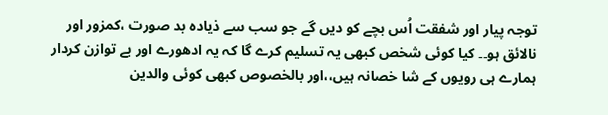توجہ پیار اور شفقت اُس بچے کو دیں گے جو سب سے ذیادہ بد صورت ،کمزور اور نالائق ہو۔۔ کیا کوئی شخص کبھی یہ تسلیم کرے گا کہ یہ ادھورے اور بے توازن کردار ہمارے ہی رویوں کے شا خصانہ ہیں،،اور بالخصوص کبھی کوئی والدین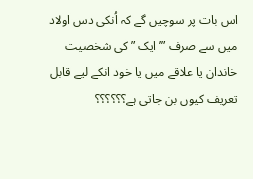اس بات پر سوچیں گے کہ اُنکی دس اولاد میں سے صرف ”’ ایک ” کی شخصیت خاندان یا علاقے میں یا خود انکے لیے قابل تعریف کیوں بن جاتی ہے؟؟؟؟؟؟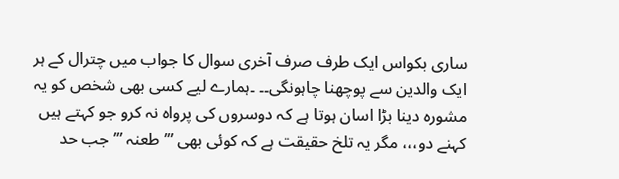ساری بکواس ایک طرف صرف آخری سوال کا جواب میں چترال کے ہر ایک والدین سے پوچھنا چاہونگی۔۔ ۔ہمارے لیے کسی بھی شخص کو یہ مشورہ دینا بڑا اسان ہوتا ہے کہ دوسروں کی پرواہ نہ کرو جو کہتے ہیں کہنے دو،،، مگر یہ تلخ حقیقت ہے کہ کوئی بھی ”’ طعنہ ”’ جب حد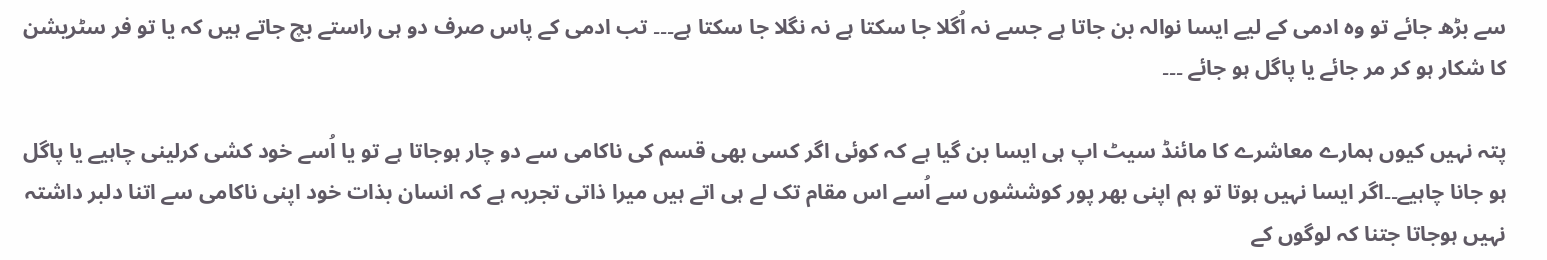سے بڑھ جائے تو وہ ادمی کے لیے ایسا نوالہ بن جاتا ہے جسے نہ اُگلا جا سکتا ہے نہ نگلا جا سکتا ہے۔۔۔ تب ادمی کے پاس صرف دو ہی راستے بچ جاتے ہیں کہ یا تو فر سٹریشن کا شکار ہو کر مر جائے یا پاگل ہو جائے ۔۔۔

پتہ نہیں کیوں ہمارے معاشرے کا مائنڈ سیٹ اپ ہی ایسا بن گیا ہے کہ کوئی اگر کسی بھی قسم کی ناکامی سے دو چار ہوجاتا ہے تو یا اُسے خود کشی کرلینی چاہیے یا پاگل ہو جانا چاہیے۔۔اگر ایسا نہیں ہوتا تو ہم اپنی بھر پور کوششوں سے اُسے اس مقام تک لے ہی اتے ہیں میرا ذاتی تجربہ ہے کہ انسان بذات خود اپنی ناکامی سے اتنا دلبر داشتہ نہیں ہوجاتا جتنا کہ لوگوں کے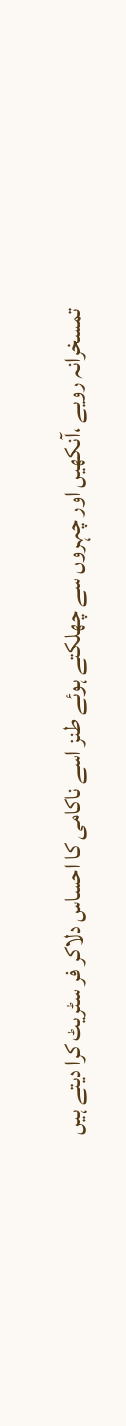تمسخرانہ رویے ،آنکھیں اور چہروں سے چھلکتے ہوئے طنز اسے ناکامی کا احساس دلاکر فر سٹریٹ کرا دیتے ہیں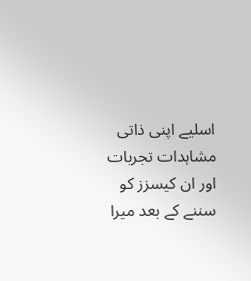اسلیے اپنی ذاتی مشاہدات تجربات اور ان کیسزز کو سننے کے بعد میرا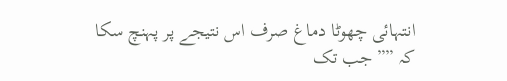انتہائی چھوٹا دماغ صرف اس نتیجے پر پہنچ سکا کہ ”” جب تک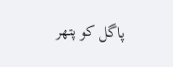پاگل کو پتھر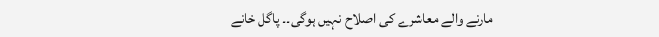مارنے والے معاشرے کی اصلاح نہیں ہوگی۔۔ پاگل خانے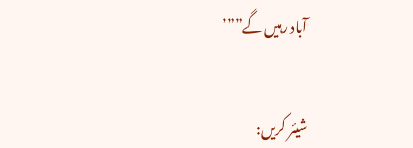آباد رہیں گے””’


شیئر کریں: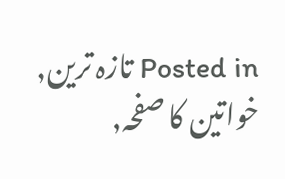Posted in تازہ ترین, خواتین کا صفحہ,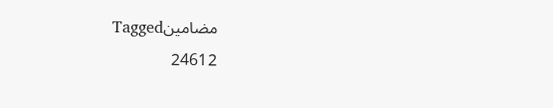مضامینTagged
24612